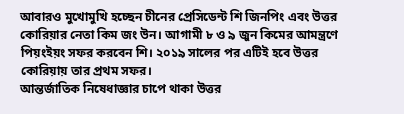আবারও মুখোমুখি হচ্ছেন চীনের প্রেসিডেন্ট শি জিনপিং এবং উত্তর কোরিয়ার নেতা কিম জং উন। আগামী ৮ ও ৯ জুন কিমের আমন্ত্রণে পিয়ংইয়ং সফর করবেন শি। ২০১৯ সালের পর এটিই হবে উত্তর কোরিয়ায় তার প্রথম সফর।
আন্তর্জাতিক নিষেধাজ্ঞার চাপে থাকা উত্তর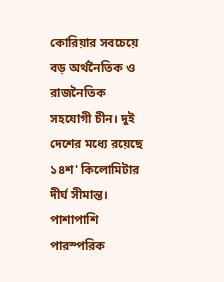কোরিয়ার সবচেয়ে বড় অর্থনৈতিক ও রাজনৈতিক সহযোগী চীন। দুই দেশের মধ্যে রয়েছে ১৪শ' কিলোমিটার দীর্ঘ সীমান্ত। পাশাপাশি পারস্পরিক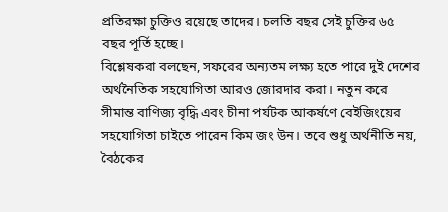প্রতিরক্ষা চুক্তিও রয়েছে তাদের। চলতি বছর সেই চুক্তির ৬৫ বছর পূর্তি হচ্ছে।
বিশ্লেষকরা বলছেন, সফরের অন্যতম লক্ষ্য হতে পারে দুই দেশের অর্থনৈতিক সহযোগিতা আরও জোরদার করা। নতুন করে সীমান্ত বাণিজ্য বৃদ্ধি এবং চীনা পর্যটক আকর্ষণে বেইজিংয়ের সহযোগিতা চাইতে পারেন কিম জং উন। তবে শুধু অর্থনীতি নয়, বৈঠকের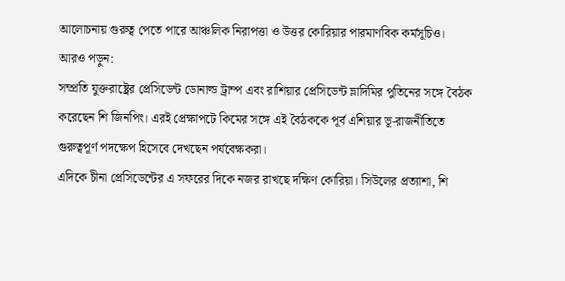আলোচনায় গুরুত্ব পেতে পারে আঞ্চলিক নিরাপত্তা ও উত্তর কোরিয়ার পারমাণবিক কর্মসূচিও।
আরও পড়ুন:
সম্প্রতি যুক্তরাষ্ট্রের প্রেসিডেন্ট ডোনাল্ড ট্রাম্প এবং রাশিয়ার প্রেসিডেন্ট ভ্লাদিমির পুতিনের সঙ্গে বৈঠক করেছেন শি জিনপিং। এরই প্রেক্ষাপটে কিমের সঙ্গে এই বৈঠককে পূর্ব এশিয়ার ভূ-রাজনীতিতে গুরুত্বপূর্ণ পদক্ষেপ হিসেবে দেখছেন পর্যবেক্ষকরা।
এদিকে চীনা প্রেসিডেন্টের এ সফরের দিকে নজর রাখছে দক্ষিণ কোরিয়া। সিউলের প্রত্যাশা, শি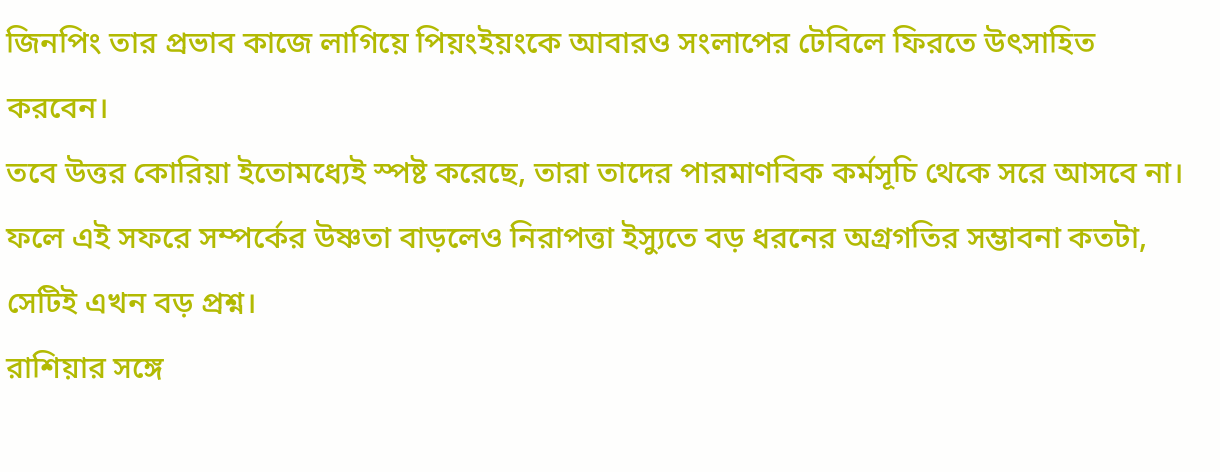জিনপিং তার প্রভাব কাজে লাগিয়ে পিয়ংইয়ংকে আবারও সংলাপের টেবিলে ফিরতে উৎসাহিত করবেন।
তবে উত্তর কোরিয়া ইতোমধ্যেই স্পষ্ট করেছে, তারা তাদের পারমাণবিক কর্মসূচি থেকে সরে আসবে না। ফলে এই সফরে সম্পর্কের উষ্ণতা বাড়লেও নিরাপত্তা ইস্যুতে বড় ধরনের অগ্রগতির সম্ভাবনা কতটা, সেটিই এখন বড় প্রশ্ন।
রাশিয়ার সঙ্গে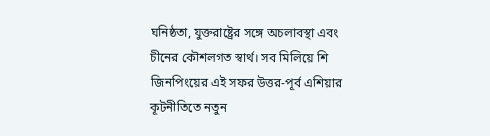ঘনিষ্ঠতা, যুক্তরাষ্ট্রের সঙ্গে অচলাবস্থা এবং চীনের কৌশলগত স্বার্থ। সব মিলিয়ে শি জিনপিংয়ের এই সফর উত্তর-পূর্ব এশিয়ার কূটনীতিতে নতুন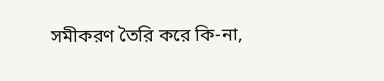সমীকরণ তৈরি করে কি-না,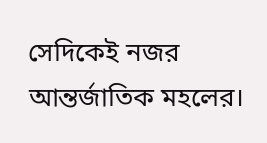সেদিকেই নজর আন্তর্জাতিক মহলের।